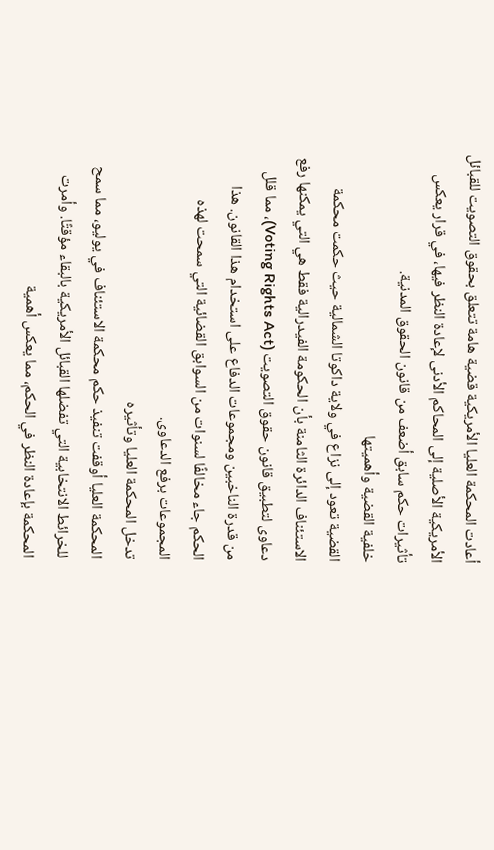أعادت المحكمة العليا الأمريكية قضية هامة تتعلق بحقوق التصويت للقبائل الأمريكية الأصلية إلى المحاكم الأدنى لإعادة النظر فيها، في قرار يعكس تأثيرات حكم سابق أضعف من قانون الحقوق المدنية.
خلفية القضية وأهميتها
القضية تعود إلى نزاع في ولاية داكوتا الشمالية حيث حكمت محكمة الاستئناف الدائرة الثامنة بأن الحكومة الفيدرالية فقط هي التي يمكنها رفع دعاوى لتطبيق قانون حقوق التصويت (Voting Rights Act)، مما قلل من قدرة الناخبين ومجموعات الدفاع على استخدام هذا القانون. هذا الحكم جاء مخالفًا لسنوات من السوابق القضائية التي سمحت لهذه المجموعات برفع الدعاوى.
تدخل المحكمة العليا وتأثيره
المحكمة العليا أوقفت تنفيذ حكم محكمة الاستئناف في يوليو، مما سمح للخرائط الانتخابية التي تفضلها القبائل الأمريكية بالبقاء مؤقتًا. وأمرت المحكمة بإعادة النظر في الحكم، مما يعكس أهمية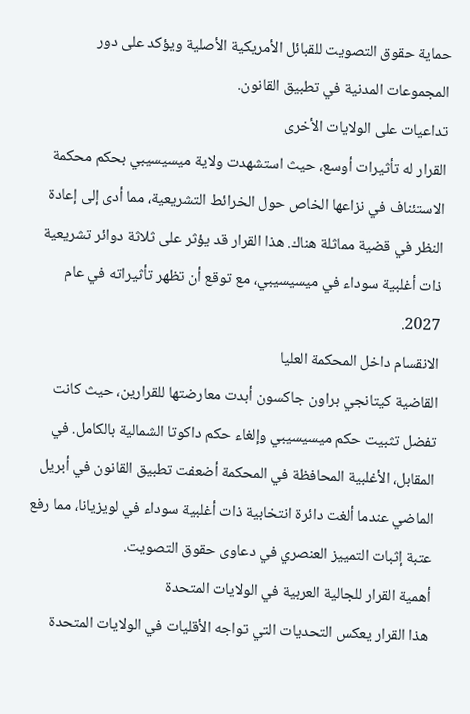حماية حقوق التصويت للقبائل الأمريكية الأصلية ويؤكد على دور المجموعات المدنية في تطبيق القانون.
تداعيات على الولايات الأخرى
القرار له تأثيرات أوسع، حيث استشهدت ولاية ميسيسيبي بحكم محكمة الاستئناف في نزاعها الخاص حول الخرائط التشريعية، مما أدى إلى إعادة النظر في قضية مماثلة هناك. هذا القرار قد يؤثر على ثلاثة دوائر تشريعية ذات أغلبية سوداء في ميسيسيبي، مع توقع أن تظهر تأثيراته في عام 2027.
الانقسام داخل المحكمة العليا
القاضية كيتانجي براون جاكسون أبدت معارضتها للقرارين، حيث كانت تفضل تثبيت حكم ميسيسيبي وإلغاء حكم داكوتا الشمالية بالكامل. في المقابل، الأغلبية المحافظة في المحكمة أضعفت تطبيق القانون في أبريل الماضي عندما ألغت دائرة انتخابية ذات أغلبية سوداء في لويزيانا، مما رفع عتبة إثبات التمييز العنصري في دعاوى حقوق التصويت.
أهمية القرار للجالية العربية في الولايات المتحدة
هذا القرار يعكس التحديات التي تواجه الأقليات في الولايات المتحدة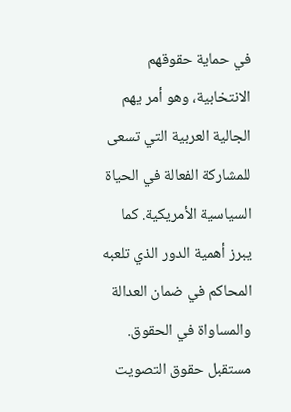في حماية حقوقهم الانتخابية، وهو أمر يهم الجالية العربية التي تسعى للمشاركة الفعالة في الحياة السياسية الأمريكية. كما يبرز أهمية الدور الذي تلعبه المحاكم في ضمان العدالة والمساواة في الحقوق.
مستقبل حقوق التصويت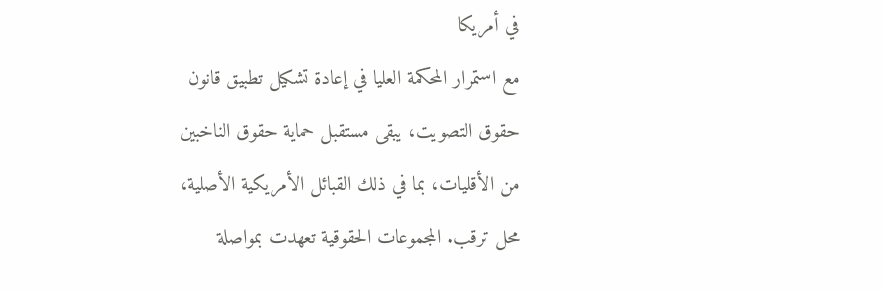في أمريكا
مع استمرار المحكمة العليا في إعادة تشكيل تطبيق قانون حقوق التصويت، يبقى مستقبل حماية حقوق الناخبين من الأقليات، بما في ذلك القبائل الأمريكية الأصلية، محل ترقب. المجموعات الحقوقية تعهدت بمواصلة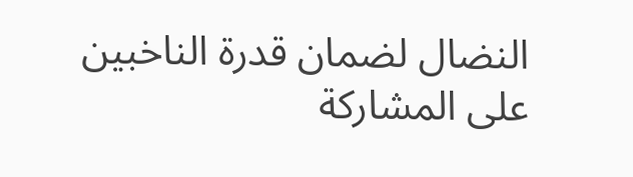النضال لضمان قدرة الناخبين على المشاركة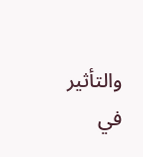والتأثير في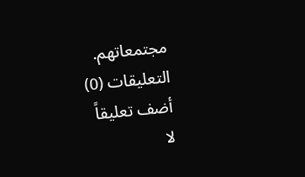مجتمعاتهم.
التعليقات (0)
أضف تعليقاً
لا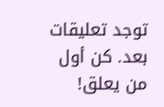توجد تعليقات بعد. كن أول من يعلق!